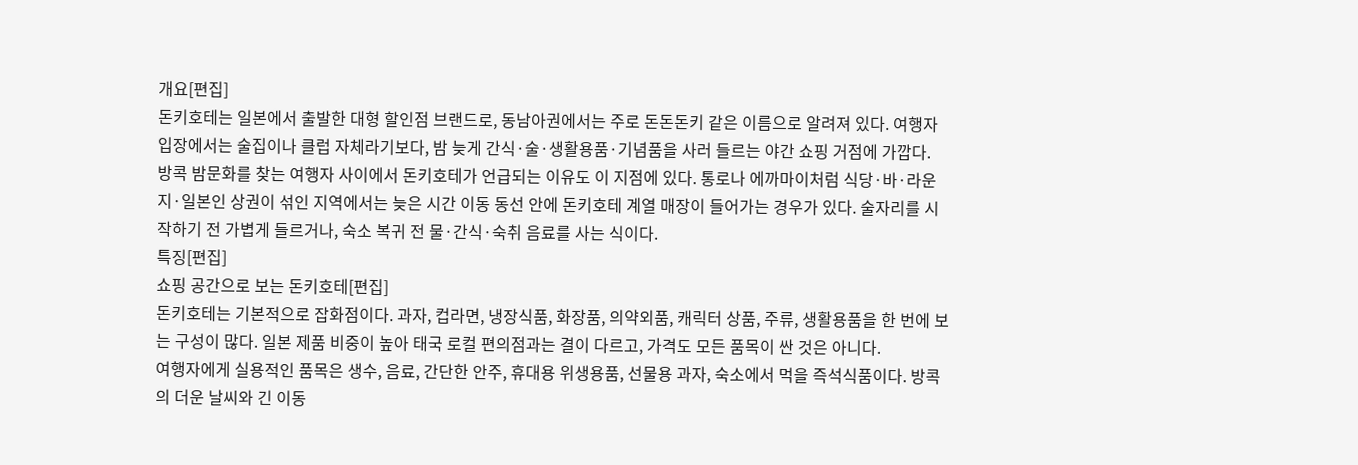개요[편집]
돈키호테는 일본에서 출발한 대형 할인점 브랜드로, 동남아권에서는 주로 돈돈돈키 같은 이름으로 알려져 있다. 여행자 입장에서는 술집이나 클럽 자체라기보다, 밤 늦게 간식·술·생활용품·기념품을 사러 들르는 야간 쇼핑 거점에 가깝다.
방콕 밤문화를 찾는 여행자 사이에서 돈키호테가 언급되는 이유도 이 지점에 있다. 통로나 에까마이처럼 식당·바·라운지·일본인 상권이 섞인 지역에서는 늦은 시간 이동 동선 안에 돈키호테 계열 매장이 들어가는 경우가 있다. 술자리를 시작하기 전 가볍게 들르거나, 숙소 복귀 전 물·간식·숙취 음료를 사는 식이다.
특징[편집]
쇼핑 공간으로 보는 돈키호테[편집]
돈키호테는 기본적으로 잡화점이다. 과자, 컵라면, 냉장식품, 화장품, 의약외품, 캐릭터 상품, 주류, 생활용품을 한 번에 보는 구성이 많다. 일본 제품 비중이 높아 태국 로컬 편의점과는 결이 다르고, 가격도 모든 품목이 싼 것은 아니다.
여행자에게 실용적인 품목은 생수, 음료, 간단한 안주, 휴대용 위생용품, 선물용 과자, 숙소에서 먹을 즉석식품이다. 방콕의 더운 날씨와 긴 이동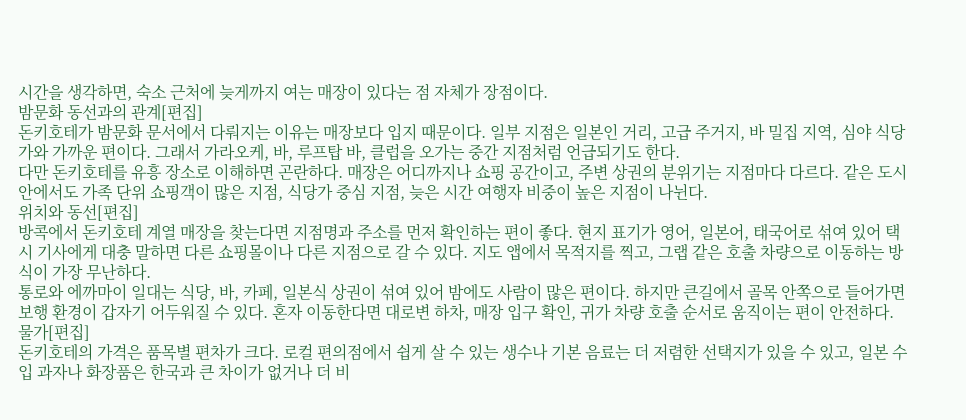시간을 생각하면, 숙소 근처에 늦게까지 여는 매장이 있다는 점 자체가 장점이다.
밤문화 동선과의 관계[편집]
돈키호테가 밤문화 문서에서 다뤄지는 이유는 매장보다 입지 때문이다. 일부 지점은 일본인 거리, 고급 주거지, 바 밀집 지역, 심야 식당가와 가까운 편이다. 그래서 가라오케, 바, 루프탑 바, 클럽을 오가는 중간 지점처럼 언급되기도 한다.
다만 돈키호테를 유흥 장소로 이해하면 곤란하다. 매장은 어디까지나 쇼핑 공간이고, 주변 상권의 분위기는 지점마다 다르다. 같은 도시 안에서도 가족 단위 쇼핑객이 많은 지점, 식당가 중심 지점, 늦은 시간 여행자 비중이 높은 지점이 나뉜다.
위치와 동선[편집]
방콕에서 돈키호테 계열 매장을 찾는다면 지점명과 주소를 먼저 확인하는 편이 좋다. 현지 표기가 영어, 일본어, 태국어로 섞여 있어 택시 기사에게 대충 말하면 다른 쇼핑몰이나 다른 지점으로 갈 수 있다. 지도 앱에서 목적지를 찍고, 그랩 같은 호출 차량으로 이동하는 방식이 가장 무난하다.
통로와 에까마이 일대는 식당, 바, 카페, 일본식 상권이 섞여 있어 밤에도 사람이 많은 편이다. 하지만 큰길에서 골목 안쪽으로 들어가면 보행 환경이 갑자기 어두워질 수 있다. 혼자 이동한다면 대로변 하차, 매장 입구 확인, 귀가 차량 호출 순서로 움직이는 편이 안전하다.
물가[편집]
돈키호테의 가격은 품목별 편차가 크다. 로컬 편의점에서 쉽게 살 수 있는 생수나 기본 음료는 더 저렴한 선택지가 있을 수 있고, 일본 수입 과자나 화장품은 한국과 큰 차이가 없거나 더 비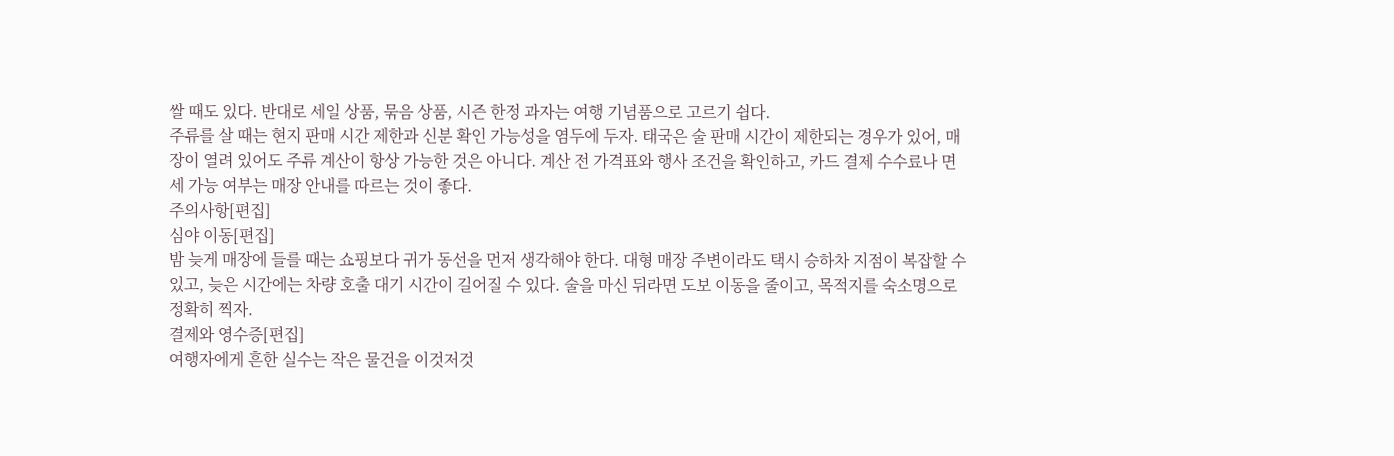쌀 때도 있다. 반대로 세일 상품, 묶음 상품, 시즌 한정 과자는 여행 기념품으로 고르기 쉽다.
주류를 살 때는 현지 판매 시간 제한과 신분 확인 가능성을 염두에 두자. 태국은 술 판매 시간이 제한되는 경우가 있어, 매장이 열려 있어도 주류 계산이 항상 가능한 것은 아니다. 계산 전 가격표와 행사 조건을 확인하고, 카드 결제 수수료나 면세 가능 여부는 매장 안내를 따르는 것이 좋다.
주의사항[편집]
심야 이동[편집]
밤 늦게 매장에 들를 때는 쇼핑보다 귀가 동선을 먼저 생각해야 한다. 대형 매장 주변이라도 택시 승하차 지점이 복잡할 수 있고, 늦은 시간에는 차량 호출 대기 시간이 길어질 수 있다. 술을 마신 뒤라면 도보 이동을 줄이고, 목적지를 숙소명으로 정확히 찍자.
결제와 영수증[편집]
여행자에게 흔한 실수는 작은 물건을 이것저것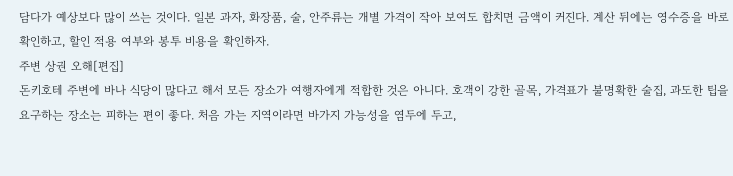담다가 예상보다 많이 쓰는 것이다. 일본 과자, 화장품, 술, 안주류는 개별 가격이 작아 보여도 합치면 금액이 커진다. 계산 뒤에는 영수증을 바로 확인하고, 할인 적용 여부와 봉투 비용을 확인하자.
주변 상권 오해[편집]
돈키호테 주변에 바나 식당이 많다고 해서 모든 장소가 여행자에게 적합한 것은 아니다. 호객이 강한 골목, 가격표가 불명확한 술집, 과도한 팁을 요구하는 장소는 피하는 편이 좋다. 처음 가는 지역이라면 바가지 가능성을 염두에 두고,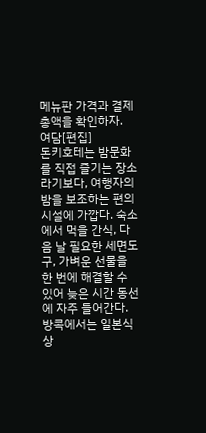메뉴판 가격과 결제 총액을 확인하자.
여담[편집]
돈키호테는 밤문화를 직접 즐기는 장소라기보다, 여행자의 밤을 보조하는 편의 시설에 가깝다. 숙소에서 먹을 간식, 다음 날 필요한 세면도구, 가벼운 선물을 한 번에 해결할 수 있어 늦은 시간 동선에 자주 들어간다.
방콕에서는 일본식 상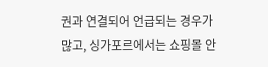권과 연결되어 언급되는 경우가 많고, 싱가포르에서는 쇼핑몰 안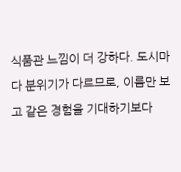식품관 느낌이 더 강하다. 도시마다 분위기가 다르므로, 이름만 보고 같은 경험을 기대하기보다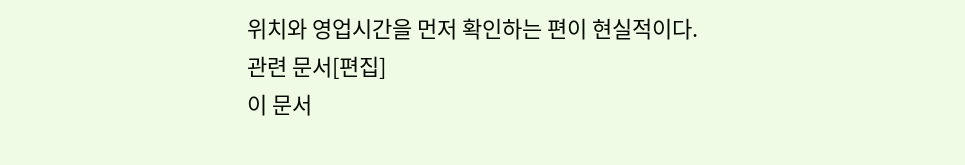위치와 영업시간을 먼저 확인하는 편이 현실적이다.
관련 문서[편집]
이 문서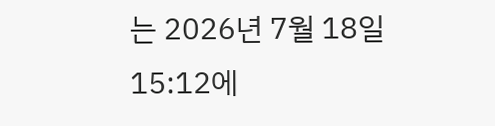는 2026년 7월 18일 15:12에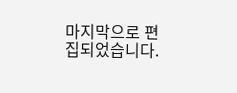마지막으로 편집되었습니다.